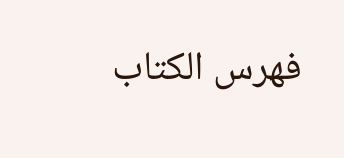فهرس الكتاب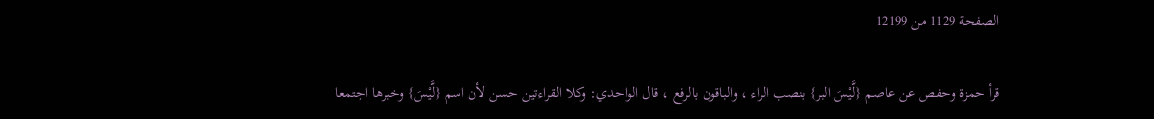الصفحة 1129 من 12199

قرأ حمزة وحفص عن عاصم {لَّيْسَ البر} بنصب الراء ، والباقون بالرفع ، قال الواحدي: وكلا القراءتين حسن لأن اسم {لَّيْسَ} وخبرها اجتمعا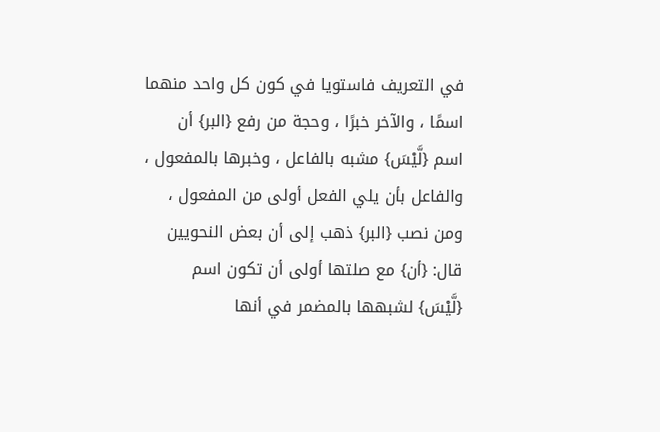في التعريف فاستويا في كون كل واحد منهما اسمًا ، والآخر خبرًا ، وحجة من رفع {البر} أن اسم {لَّيْسَ} مشبه بالفاعل ، وخبرها بالمفعول ، والفاعل بأن يلي الفعل أولى من المفعول ، ومن نصب {البر} ذهب إلى أن بعض النحويين قال: {أن} مع صلتها أولى أن تكون اسم {لَّيْسَ} لشبهها بالمضمر في أنها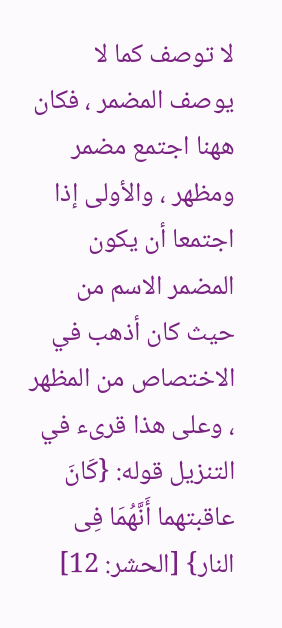لا توصف كما لا يوصف المضمر ، فكان ههنا اجتمع مضمر ومظهر ، والأولى إذا اجتمعا أن يكون المضمر الاسم من حيث كان أذهب في الاختصاص من المظهر ، وعلى هذا قرىء في التنزيل قوله: {كَانَ عاقبتهما أَنَّهُمَا فِى النار} [الحشر: 12]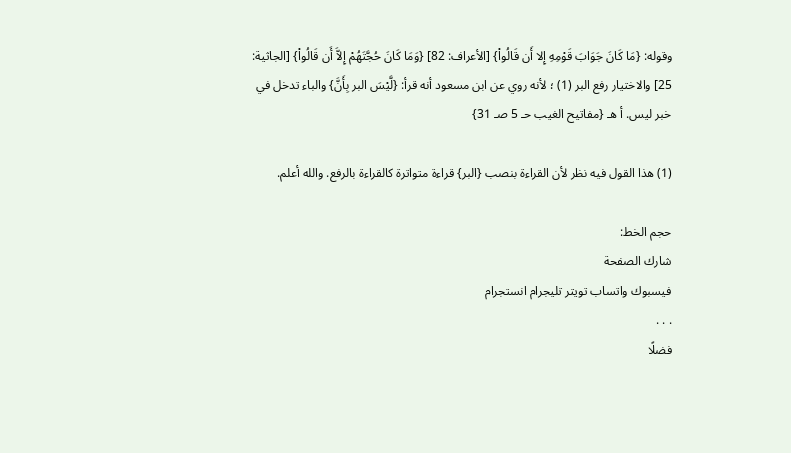وقوله: {مَا كَانَ جَوَابَ قَوْمِهِ إِلا أَن قَالُواْ} [الأعراف: 82] {وَمَا كَانَ حُجَّتَهُمْ إِلاَّ أَن قَالُواْ} [الجاثية: 25] والاختيار رفع البر (1) ؛ لأنه روي عن ابن مسعود أنه قرأ: {لَّيْسَ البر بِأَنَّ} والباء تدخل في خبر ليس. أ هـ {مفاتيح الغيب حـ 5 صـ 31}

(1) هذا القول فيه نظر لأن القراءة بنصب {البر} قراءة متواترة كالقراءة بالرفع. والله أعلم.

حجم الخط:
شارك الصفحة
فيسبوك واتساب تويتر تليجرام انستجرام
. . .
فضلًا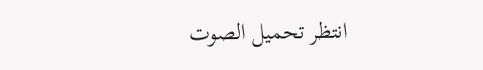انتظر تحميل الصوت